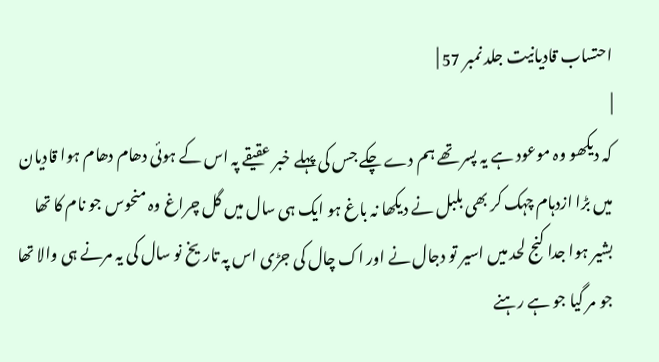احتساب قادیانیت جلد نمبر 57 |
|
کہ دیکھو وہ موعود ہے یہ پسر تھے ہم دے چکے جس کی پہلے خبر عقیقے پہ اس کے ہوئی دھام دھام ہوا قادیان میں بڑا ازدہام چہک کر بھی بلبل نے دیکھا نہ باغ ہو ایک ہی سال میں گل چراغ وہ منحوس جو نام کا تھا بشیر ہوا جدا کنج لحد میں اسیر تو دجال نے اور اک چال کی جڑی اس پہ تاریخ نو سال کی یہ مرنے ہی والا تھا جو مر گیا جو ہے رہنے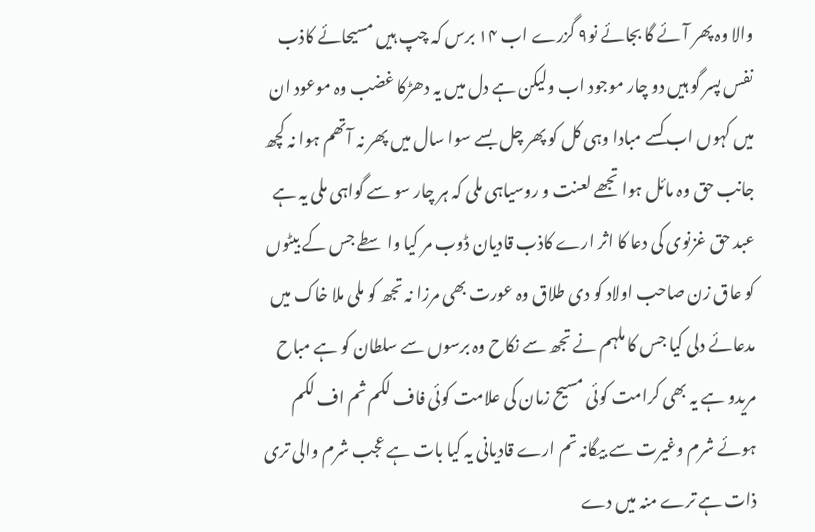والا وہ پھر آئے گا بجائے نو۹ گزرے اب ۱۴ برس کہ چپ ہیں مسیحائے کاذب نفس پسر گو ہیں دو چار موجود اب ولیکن ہے دل میں یہ دھڑکا غضب وہ موعود ان میں کہوں اب کسے مبادا وہی کل کو پھر چل بسے سوا سال میں پھر نہ آتھم ہوا نہ کچھ جانب حق وہ مائل ہوا تجھے لعنت و روسیاہی ملی کہ ہر چار سو سے گواہی ملی یہ ہے عبد حق غزنوی کی دعا کا اثر ارے کاذب قادیان ڈوب مر کیا واسطے جس کے بیٹوں کو عاق زن صاحب اولاد کو دی طلاق وہ عورت بھی مرزا نہ تجھ کو ملی ملا خاک میں مدعائے دلی کیا جس کا ملہم نے تجھ سے نکاح وہ برسوں سے سلطان کو ہے مباح مریدو ہے یہ بھی کرامت کوئی مسیح زمان کی علامت کوئی فاف لکم ثم اف لکم ہوئے شرم وغیرت سے بیگانہ تم ارے قادیانی یہ کیا بات ہے عجب شرم والی تری ذات ہے ترے منہ میں دے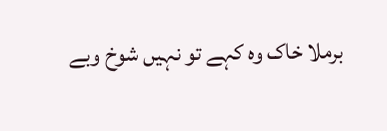برملا خاک وہ کہے تو نہیں شوخ وبے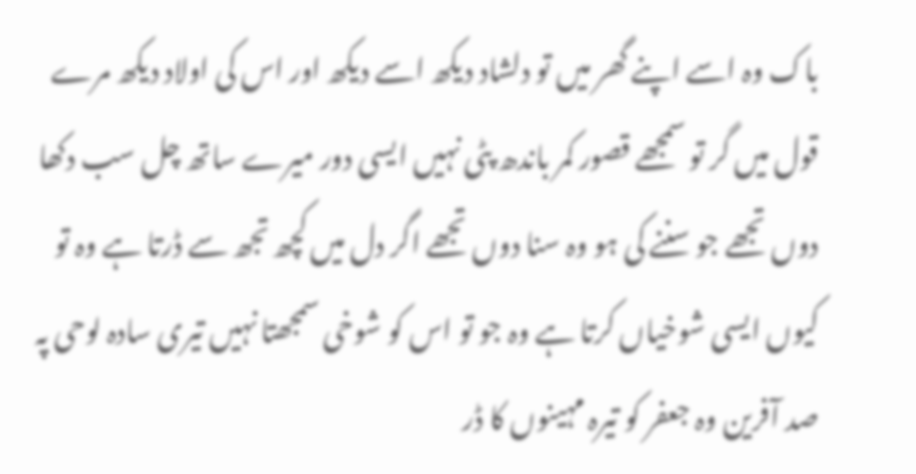باک وہ اسے اپنے گھر میں تو دلشاد دیکھ اسے دیکھ اور اس کی اولاد دیکھ مرے قول میں گر تو سمجھے قصور کمر باندھ پٹی نہیں ایسی دور میرے ساتھ چل سب دکھا دوں تجھے جو سننے کی ہو وہ سنا دوں تجھے اگر دل میں کچھ تجھ سے ڈرتا ہے وہ تو کیوں ایسی شوخیاں کرتا ہے وہ جو تو اس کو شوخی سمجھتا نہیں تیری سادہ لوحی پہ صد آفرین وہ جعفر کو تیرہ مہینوں کا ڈر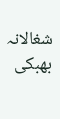شغالانہ بھبکی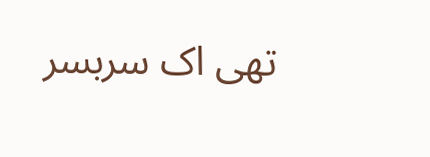تھی اک سربسر